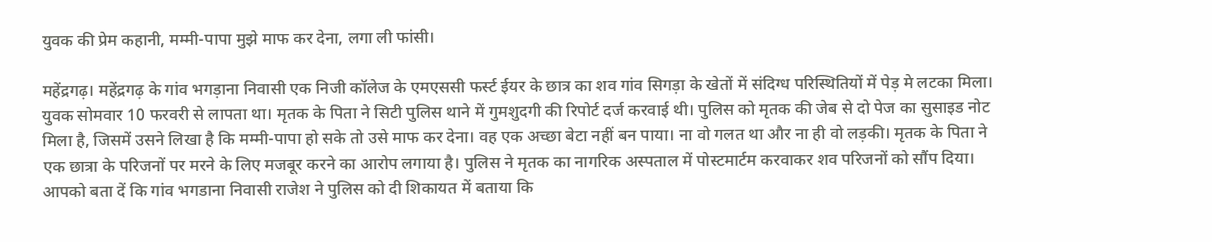युवक की प्रेम कहानी, मम्मी-पापा मुझे माफ कर देना, लगा ली फांसी।

महेंद्रगढ़। महेंद्रगढ़ के गांव भगड़ाना निवासी एक निजी कॉलेज के एमएससी फर्स्ट ईयर के छात्र का शव गांव सिगड़ा के खेतों में संदिग्ध परिस्थितियों में पेड़ मे लटका मिला। युवक सोमवार 10 फरवरी से लापता था। मृतक के पिता ने सिटी पुलिस थाने में गुमशुदगी की रिपोर्ट दर्ज करवाई थी। पुलिस को मृतक की जेब से दो पेज का सुसाइड नोट मिला है, जिसमें उसने लिखा है कि मम्मी-पापा हो सके तो उसे माफ कर देना। वह एक अच्छा बेटा नहीं बन पाया। ना वो गलत था और ना ही वो लड़की। मृतक के पिता ने एक छात्रा के परिजनों पर मरने के लिए मजबूर करने का आरोप लगाया है। पुलिस ने मृतक का नागरिक अस्पताल में पोस्टमार्टम करवाकर शव परिजनों को सौंप दिया।
आपको बता दें कि गांव भगडाना निवासी राजेश ने पुलिस को दी शिकायत में बताया कि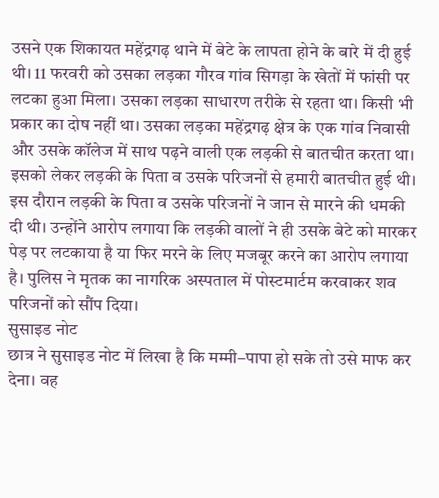उसने एक शिकायत महेंद्रगढ़ थाने में बेटे के लापता होने के बारे में दी हुई थी। 11 फरवरी को उसका लड़का गौरव गांव सिगड़ा के खेतों में फांसी पर लटका हुआ मिला। उसका लड़का साधारण तरीके से रहता था। किसी भी प्रकार का दोष नहीं था। उसका लड़का महेंद्रगढ़ क्षेत्र के एक गांव निवासी और उसके कॉलेज में साथ पढ़ने वाली एक लड़की से बातचीत करता था। इसको लेकर लड़की के पिता व उसके परिजनों से हमारी बातचीत हुई थी। इस दौरान लड़की के पिता व उसके परिजनों ने जान से मारने की धमकी दी थी। उन्होंने आरोप लगाया कि लड़की वालों ने ही उसके बेटे को मारकर पेड़ पर लटकाया है या फिर मरने के लिए मजबूर करने का आरोप लगाया है। पुलिस ने मृतक का नागरिक अस्पताल में पोस्टमार्टम करवाकर शव परिजनों को सौंप दिया।
सुसाइड नोट
छात्र ने सुसाइड नोट में लिखा है कि मम्मी–पापा हो सके तो उसे माफ कर देना। वह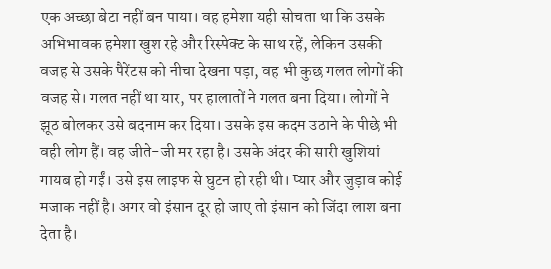एक अच्छा बेटा नहीं बन पाया। वह हमेशा यही सोचता था कि उसके अभिभावक हमेशा खुश रहे और रिस्पेक्ट के साथ रहें, लेकिन उसकी वजह से उसके पैरेंटस को नीचा देखना पड़ा, वह भी कुछ गलत लोगों की वजह से। गलत नहीं था यार, पर हालातों ने गलत बना दिया। लोगों ने झूठ बोलकर उसे बदनाम कर दिया। उसके इस कदम उठाने के पीछे भी वही लोग हैं। वह जीते-जी मर रहा है। उसके अंदर की सारी खुशियां गायब हो गईं। उसे इस लाइफ से घुटन हो रही थी। प्यार और जुड़ाव कोई मजाक नहीं है। अगर वो इंसान दूर हो जाए तो इंसान को जिंदा लाश बना देता है।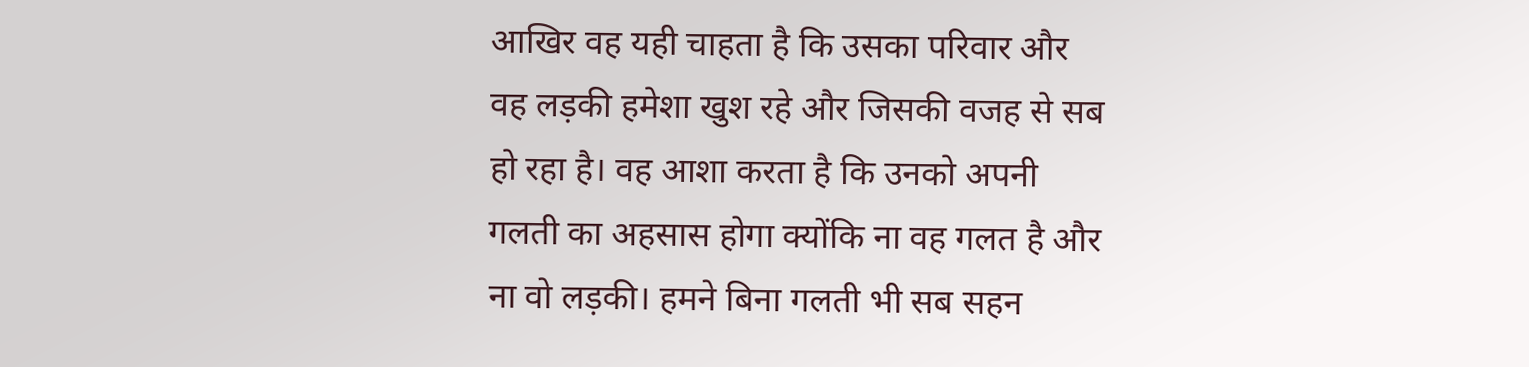आखिर वह यही चाहता है कि उसका परिवार और वह लड़की हमेशा खुश रहे और जिसकी वजह से सब हो रहा है। वह आशा करता है कि उनको अपनी गलती का अहसास होगा क्योंकि ना वह गलत है और ना वो लड़की। हमने बिना गलती भी सब सहन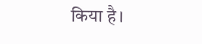किया है।